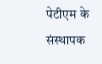पेटीएम के संस्थापक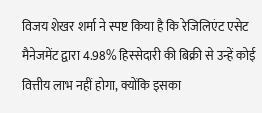विजय शेखर शर्मा ने स्पष्ट किया है कि रेजिलिएंट एसेट मैनेजमेंट द्वारा 4.98% हिस्सेदारी की बिक्री से उन्हें कोई वित्तीय लाभ नहीं होगा, क्योंकि इसका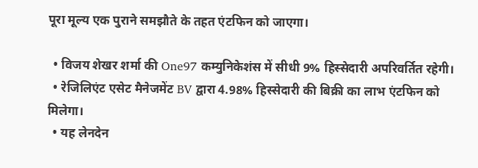पूरा मूल्य एक पुराने समझौते के तहत एंटफिन को जाएगा।

  • विजय शेखर शर्मा की One97 कम्युनिकेशंस में सीधी 9% हिस्सेदारी अपरिवर्तित रहेगी।
  • रेजिलिएंट एसेट मैनेजमेंट BV द्वारा 4.98% हिस्सेदारी की बिक्री का लाभ एंटफिन को मिलेगा।
  • यह लेनदेन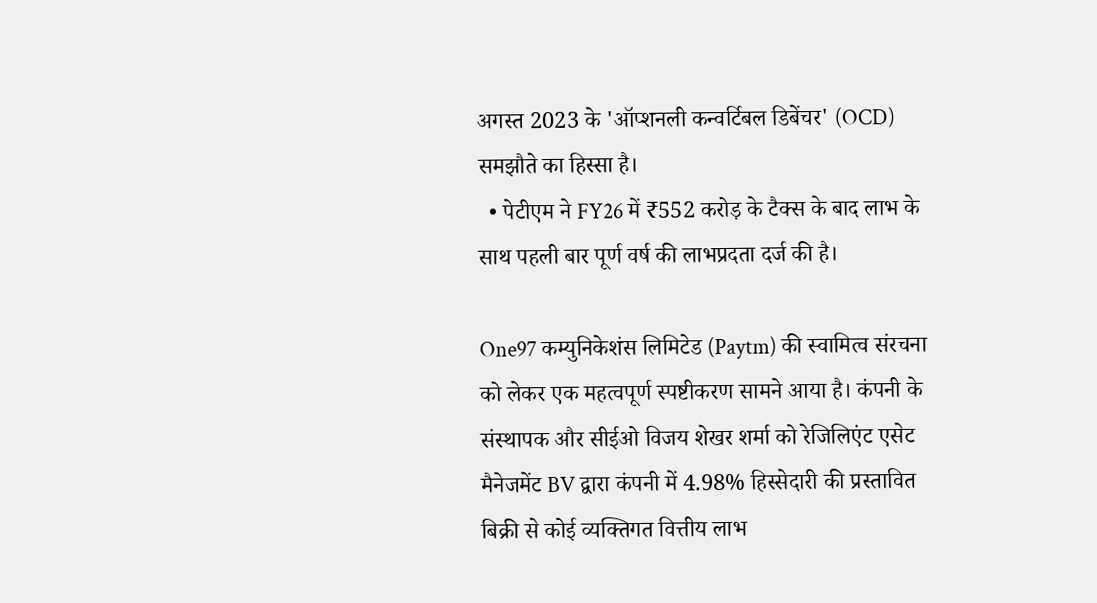अगस्त 2023 के 'ऑप्शनली कन्वर्टिबल डिबेंचर' (OCD) समझौते का हिस्सा है।
  • पेटीएम ने FY26 में ₹552 करोड़ के टैक्स के बाद लाभ के साथ पहली बार पूर्ण वर्ष की लाभप्रदता दर्ज की है।

One97 कम्युनिकेशंस लिमिटेड (Paytm) की स्वामित्व संरचना को लेकर एक महत्वपूर्ण स्पष्टीकरण सामने आया है। कंपनी के संस्थापक और सीईओ विजय शेखर शर्मा को रेजिलिएंट एसेट मैनेजमेंट BV द्वारा कंपनी में 4.98% हिस्सेदारी की प्रस्तावित बिक्री से कोई व्यक्तिगत वित्तीय लाभ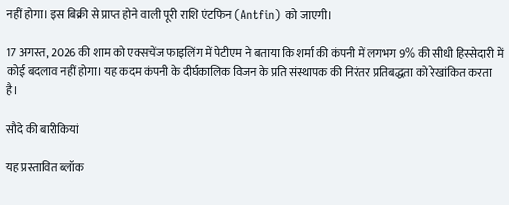नहीं होगा। इस बिक्री से प्राप्त होने वाली पूरी राशि एंटफिन (Antfin) को जाएगी।

17 अगस्त, 2026 की शाम को एक्सचेंज फाइलिंग में पेटीएम ने बताया कि शर्मा की कंपनी में लगभग 9% की सीधी हिस्सेदारी में कोई बदलाव नहीं होगा। यह कदम कंपनी के दीर्घकालिक विजन के प्रति संस्थापक की निरंतर प्रतिबद्धता को रेखांकित करता है।

सौदे की बारीकियां

यह प्रस्तावित ब्लॉक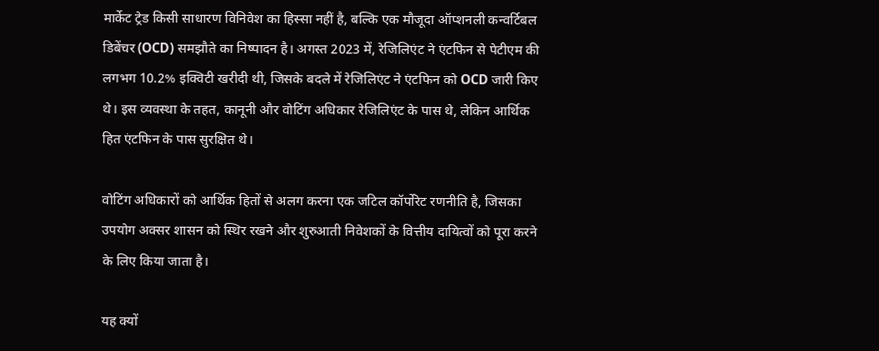मार्केट ट्रेड किसी साधारण विनिवेश का हिस्सा नहीं है, बल्कि एक मौजूदा ऑप्शनली कन्वर्टिबल डिबेंचर (OCD) समझौते का निष्पादन है। अगस्त 2023 में, रेजिलिएंट ने एंटफिन से पेटीएम की लगभग 10.2% इक्विटी खरीदी थी, जिसके बदले में रेजिलिएंट ने एंटफिन को OCD जारी किए थे। इस व्यवस्था के तहत, कानूनी और वोटिंग अधिकार रेजिलिएंट के पास थे, लेकिन आर्थिक हित एंटफिन के पास सुरक्षित थे।

वोटिंग अधिकारों को आर्थिक हितों से अलग करना एक जटिल कॉर्पोरेट रणनीति है, जिसका उपयोग अक्सर शासन को स्थिर रखने और शुरुआती निवेशकों के वित्तीय दायित्वों को पूरा करने के लिए किया जाता है।

यह क्यों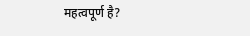महत्वपूर्ण है?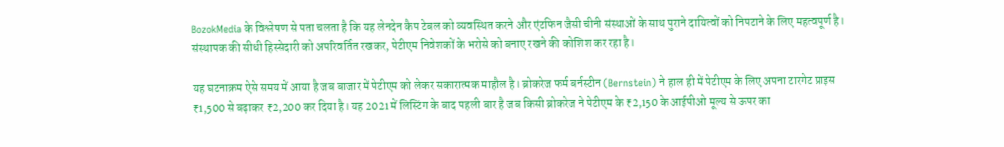BozokMedia के विश्लेषण से पता चलता है कि यह लेनदेन कैप टेबल को व्यवस्थित करने और एंटफिन जैसी चीनी संस्थाओं के साथ पुराने दायित्वों को निपटाने के लिए महत्वपूर्ण है। संस्थापक की सीधी हिस्सेदारी को अपरिवर्तित रखकर, पेटीएम निवेशकों के भरोसे को बनाए रखने की कोशिश कर रहा है।

यह घटनाक्रम ऐसे समय में आया है जब बाजार में पेटीएम को लेकर सकारात्मक माहौल है। ब्रोकरेज फर्म बर्नस्टीन (Bernstein) ने हाल ही में पेटीएम के लिए अपना टारगेट प्राइस ₹1,500 से बढ़ाकर ₹2,200 कर दिया है। यह 2021 में लिस्टिंग के बाद पहली बार है जब किसी ब्रोकरेज ने पेटीएम के ₹2,150 के आईपीओ मूल्य से ऊपर का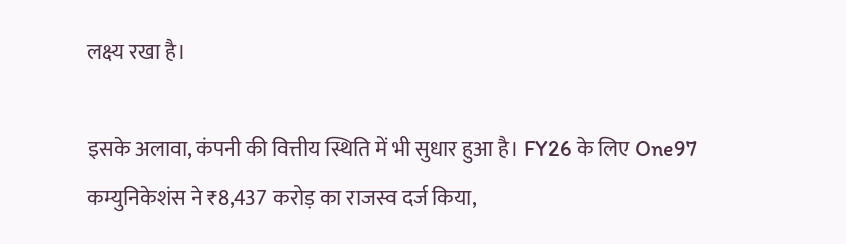लक्ष्य रखा है।

इसके अलावा, कंपनी की वित्तीय स्थिति में भी सुधार हुआ है। FY26 के लिए One97 कम्युनिकेशंस ने ₹8,437 करोड़ का राजस्व दर्ज किया,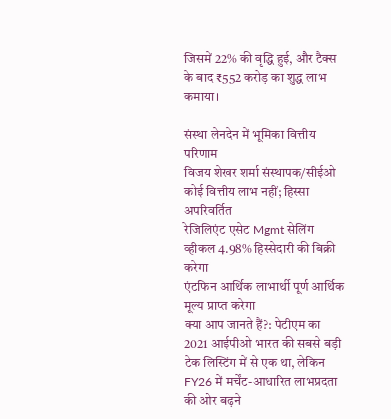जिसमें 22% की वृद्धि हुई, और टैक्स के बाद ₹552 करोड़ का शुद्ध लाभ कमाया।

संस्था लेनदेन में भूमिका वित्तीय परिणाम
विजय शेखर शर्मा संस्थापक/सीईओ कोई वित्तीय लाभ नहीं; हिस्सा अपरिवर्तित
रेजिलिएंट एसेट Mgmt सेलिंग व्हीकल 4.98% हिस्सेदारी की बिक्री करेगा
एंटफिन आर्थिक लाभार्थी पूर्ण आर्थिक मूल्य प्राप्त करेगा
क्या आप जानते हैं?: पेटीएम का 2021 आईपीओ भारत की सबसे बड़ी टेक लिस्टिंग में से एक था, लेकिन FY26 में मर्चेंट-आधारित लाभप्रदता की ओर बढ़ने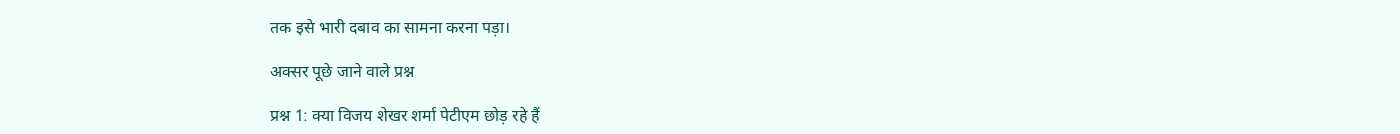तक इसे भारी दबाव का सामना करना पड़ा।

अक्सर पूछे जाने वाले प्रश्न

प्रश्न 1: क्या विजय शेखर शर्मा पेटीएम छोड़ रहे हैं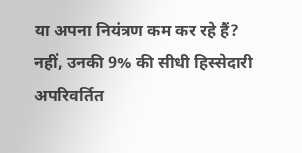या अपना नियंत्रण कम कर रहे हैं?
नहीं, उनकी 9% की सीधी हिस्सेदारी अपरिवर्तित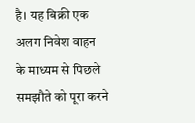है। यह बिक्री एक अलग निवेश वाहन के माध्यम से पिछले समझौते को पूरा करने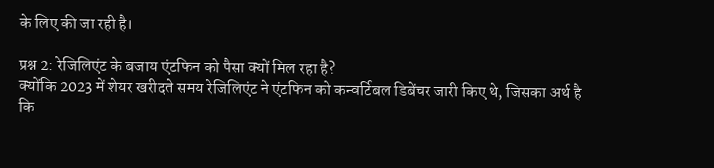के लिए की जा रही है।

प्रश्न 2: रेजिलिएंट के बजाय एंटफिन को पैसा क्यों मिल रहा है?
क्योंकि 2023 में शेयर खरीदते समय रेजिलिएंट ने एंटफिन को कन्वर्टिबल डिबेंचर जारी किए थे, जिसका अर्थ है कि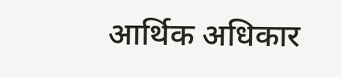आर्थिक अधिकार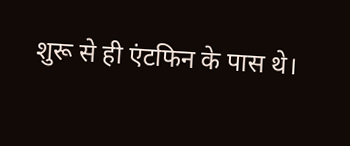शुरू से ही एंटफिन के पास थे।